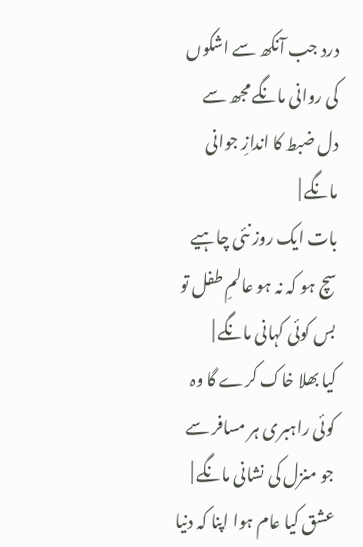درد جب آنکھ سے اشکوں کی روانی مانگے مجھ سے دل ضبط کا اندازِ جوانی مانگے |
بات ایک روز نئی چاہیے سچ ہو کہ نہ ہو عالمِ طفل تو بس کوئی کہانی مانگے |
کیا بھلا خاک کرے گا وہ کوئی راہبری ہر مسافر سے جو منزل کی نشانی مانگے |
عشق کیا عام ہوا اپنا کہ دنیا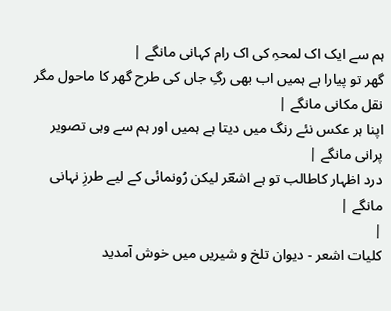ہم سے ایک اک لمحہِ کی اک رام کہانی مانگے |
گھر تو پیارا ہے ہمیں اب بھی رگِ جاں کی طرح گھر کا ماحول مگر نقل مکانی مانگے |
اپنا ہر عکس نئے رنگ میں دیتا ہے ہمیں اور ہم سے وہی تصویر پرانی مانگے |
درد اظہار کاطالب تو ہے اشعؔر لیکن رُونمائی کے لیے طرزِ نہانی مانگے |
|
کلیات اشعر - دیوان تلخ و شیریں میں خوش آمدید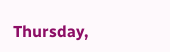Thursday,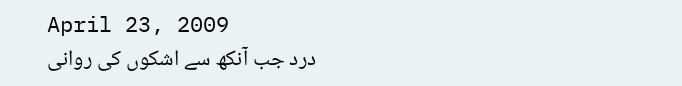April 23, 2009
درد جب آنکھ سے اشکوں کی روانی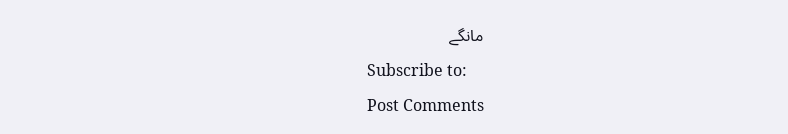مانگے
Subscribe to:
Post Comments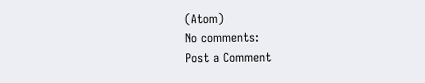(Atom)
No comments:
Post a Comment